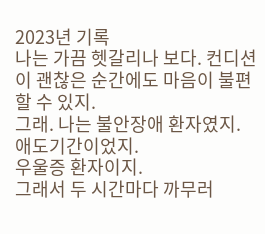2023년 기록
나는 가끔 헷갈리나 보다. 컨디션이 괜찮은 순간에도 마음이 불편할 수 있지.
그래. 나는 불안장애 환자였지.
애도기간이었지.
우울증 환자이지.
그래서 두 시간마다 까무러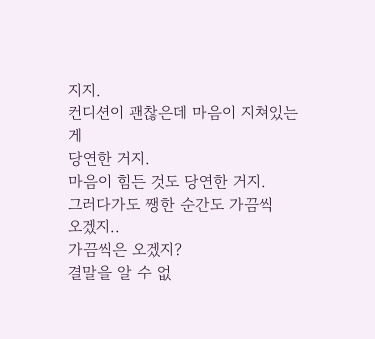지지.
컨디션이 괜찮은데 마음이 지쳐있는 게
당연한 거지.
마음이 힘든 것도 당연한 거지.
그러다가도 쨍한 순간도 가끔씩
오겠지..
가끔씩은 오겠지?
결말을 알 수 없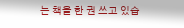는 책을 한 권 쓰고 있습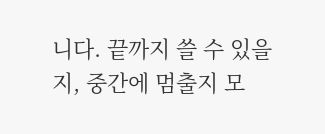니다. 끝까지 쓸 수 있을지, 중간에 멈출지 모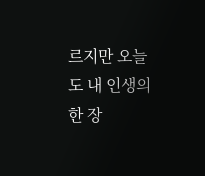르지만 오늘도 내 인생의 한 장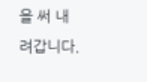을 써 내려갑니다.